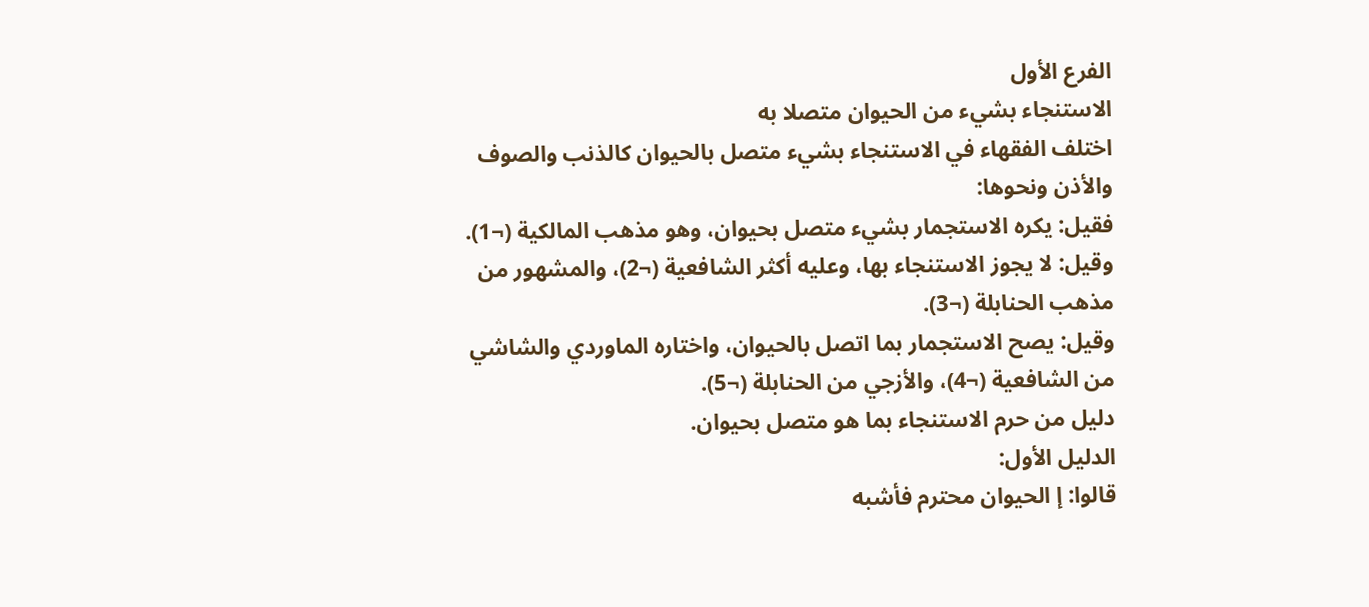الفرع الأول
الاستنجاء بشيء من الحيوان متصلا به
اختلف الفقهاء في الاستنجاء بشيء متصل بالحيوان كالذنب والصوف والأذن ونحوها:
فقيل: يكره الاستجمار بشيء متصل بحيوان، وهو مذهب المالكية (¬1).
وقيل: لا يجوز الاستنجاء بها، وعليه أكثر الشافعية (¬2)، والمشهور من مذهب الحنابلة (¬3).
وقيل: يصح الاستجمار بما اتصل بالحيوان، واختاره الماوردي والشاشي من الشافعية (¬4)، والأزجي من الحنابلة (¬5).
دليل من حرم الاستنجاء بما هو متصل بحيوان.
الدليل الأول:
قالوا: إ الحيوان محترم فأشبه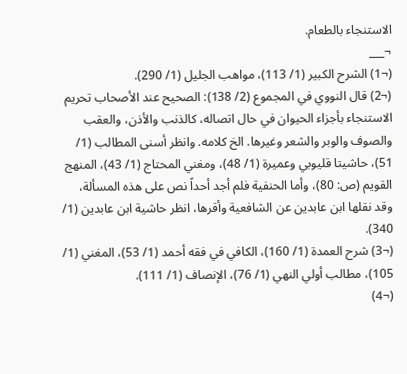الاستنجاء بالطعام.
¬___
(¬1) الشرح الكبير (1/ 113)، مواهب الجليل (1/ 290).
(¬2) قال النووي في المجموع (2/ 138): الصحيح عند الأصحاب تحريم الاستنجاء بأجزاء الحيوان في حال اتصاله، كالذنب والأذن، والعقب والصوف والوبر والشعر وغيرها. الخ كلامه. وانظر أسنى المطالب (1/ 51)، حاشيتا قليوبي وعميرة (1/ 48)، ومغني المحتاج (1/ 43)، المنهج القويم (ص: 80)، وأما الحنفية فلم أجد أحداً نص على هذه المسألة، وقد نقلها ابن عابدين عن الشافعية وأقرها، انظر حاشية ابن عابدين (1/ 340).
(¬3) شرح العمدة (1/ 160)، الكافي في فقه أحمد (1/ 53)، المغني (1/ 105)، مطالب أولي النهي (1/ 76)، الإنصاف (1/ 111).
(¬4)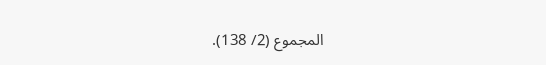المجموع (2/ 138).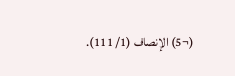(¬5) الإنصاف (1/ 111).